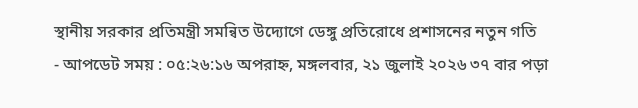স্থানীয় সরকার প্রতিমন্ত্রী সমন্বিত উদ্যোগে ডেঙ্গু প্রতিরোধে প্রশাসনের নতুন গতি
- আপডেট সময় : ০৫:২৬:১৬ অপরাহ্ন, মঙ্গলবার, ২১ জুলাই ২০২৬ ৩৭ বার পড়া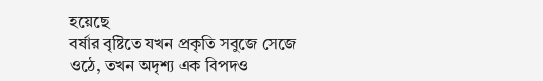হয়েছে
বর্ষার বৃষ্টিতে যখন প্রকৃতি সবুজে সেজে ওঠে, তখন অদৃশ্য এক বিপদও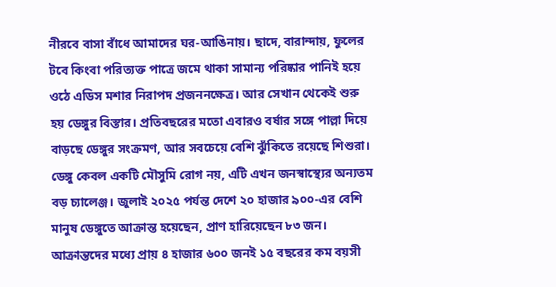নীরবে বাসা বাঁধে আমাদের ঘর-আঙিনায়। ছাদে, বারান্দায়, ফুলের টবে কিংবা পরিত্যক্ত পাত্রে জমে থাকা সামান্য পরিষ্কার পানিই হয়ে ওঠে এডিস মশার নিরাপদ প্রজননক্ষেত্র। আর সেখান থেকেই শুরু হয় ডেঙ্গুর বিস্তার। প্রতিবছরের মতো এবারও বর্ষার সঙ্গে পাল্লা দিয়ে বাড়ছে ডেঙ্গুর সংক্রমণ, আর সবচেয়ে বেশি ঝুঁকিতে রয়েছে শিশুরা।
ডেঙ্গু কেবল একটি মৌসুমি রোগ নয়, এটি এখন জনস্বাস্থ্যের অন্যতম বড় চ্যালেঞ্জ। জুলাই ২০২৫ পর্যন্ত দেশে ২০ হাজার ৯০০-এর বেশি মানুষ ডেঙ্গুতে আক্রান্ত হয়েছেন, প্রাণ হারিয়েছেন ৮৩ জন। আক্রান্তদের মধ্যে প্রায় ৪ হাজার ৬০০ জনই ১৫ বছরের কম বয়সী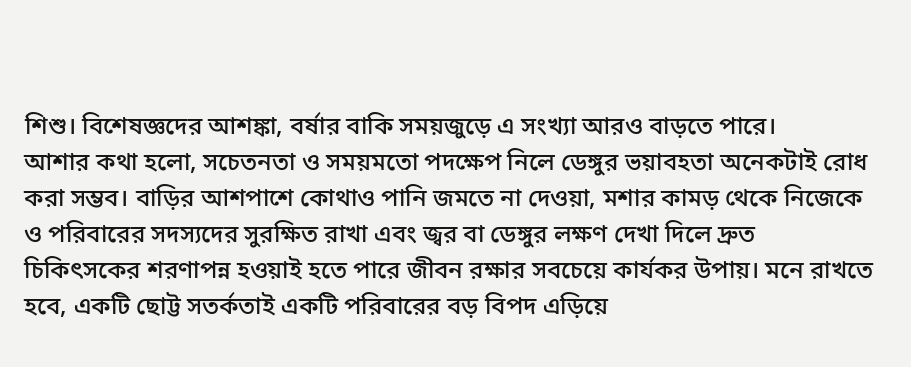শিশু। বিশেষজ্ঞদের আশঙ্কা, বর্ষার বাকি সময়জুড়ে এ সংখ্যা আরও বাড়তে পারে।
আশার কথা হলো, সচেতনতা ও সময়মতো পদক্ষেপ নিলে ডেঙ্গুর ভয়াবহতা অনেকটাই রোধ করা সম্ভব। বাড়ির আশপাশে কোথাও পানি জমতে না দেওয়া, মশার কামড় থেকে নিজেকে ও পরিবারের সদস্যদের সুরক্ষিত রাখা এবং জ্বর বা ডেঙ্গুর লক্ষণ দেখা দিলে দ্রুত চিকিৎসকের শরণাপন্ন হওয়াই হতে পারে জীবন রক্ষার সবচেয়ে কার্যকর উপায়। মনে রাখতে হবে, একটি ছোট্ট সতর্কতাই একটি পরিবারের বড় বিপদ এড়িয়ে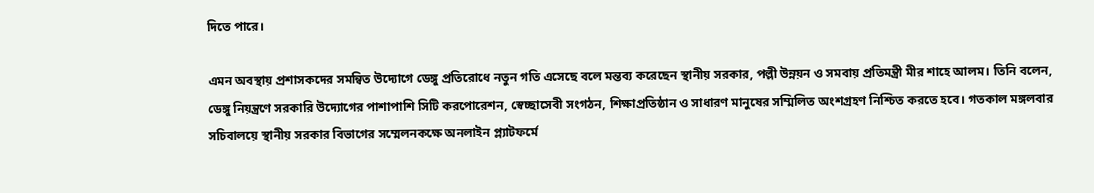দিতে পারে।

এমন অবস্থায় প্রশাসকদের সমন্বিত উদ্যোগে ডেঙ্গু প্রতিরোধে নতুন গতি এসেছে বলে মন্তব্য করেছেন স্থানীয় সরকার, পল্লী উন্নয়ন ও সমবায় প্রতিমন্ত্রী মীর শাহে আলম। তিনি বলেন, ডেঙ্গু নিয়ন্ত্রণে সরকারি উদ্যোগের পাশাপাশি সিটি করপোরেশন, স্বেচ্ছাসেবী সংগঠন, শিক্ষাপ্রতিষ্ঠান ও সাধারণ মানুষের সম্মিলিত অংশগ্রহণ নিশ্চিত করতে হবে। গতকাল মঙ্গলবার সচিবালয়ে স্থানীয় সরকার বিভাগের সম্মেলনকক্ষে অনলাইন প্ল্যাটফর্মে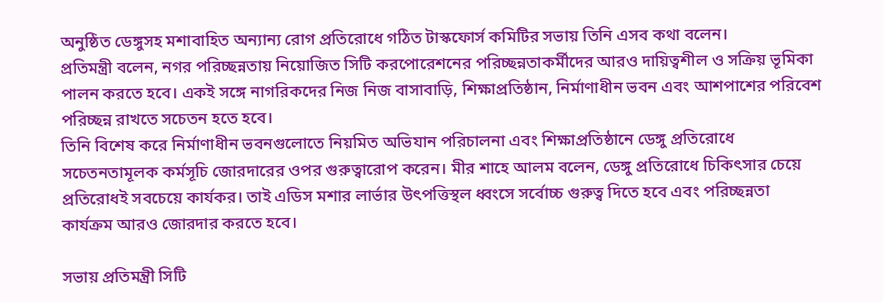অনুষ্ঠিত ডেঙ্গুসহ মশাবাহিত অন্যান্য রোগ প্রতিরোধে গঠিত টাস্কফোর্স কমিটির সভায় তিনি এসব কথা বলেন।
প্রতিমন্ত্রী বলেন, নগর পরিচ্ছন্নতায় নিয়োজিত সিটি করপোরেশনের পরিচ্ছন্নতাকর্মীদের আরও দায়িত্বশীল ও সক্রিয় ভূমিকা পালন করতে হবে। একই সঙ্গে নাগরিকদের নিজ নিজ বাসাবাড়ি, শিক্ষাপ্রতিষ্ঠান, নির্মাণাধীন ভবন এবং আশপাশের পরিবেশ পরিচ্ছন্ন রাখতে সচেতন হতে হবে।
তিনি বিশেষ করে নির্মাণাধীন ভবনগুলোতে নিয়মিত অভিযান পরিচালনা এবং শিক্ষাপ্রতিষ্ঠানে ডেঙ্গু প্রতিরোধে সচেতনতামূলক কর্মসূচি জোরদারের ওপর গুরুত্বারোপ করেন। মীর শাহে আলম বলেন, ডেঙ্গু প্রতিরোধে চিকিৎসার চেয়ে প্রতিরোধই সবচেয়ে কার্যকর। তাই এডিস মশার লার্ভার উৎপত্তিস্থল ধ্বংসে সর্বোচ্চ গুরুত্ব দিতে হবে এবং পরিচ্ছন্নতা কার্যক্রম আরও জোরদার করতে হবে।

সভায় প্রতিমন্ত্রী সিটি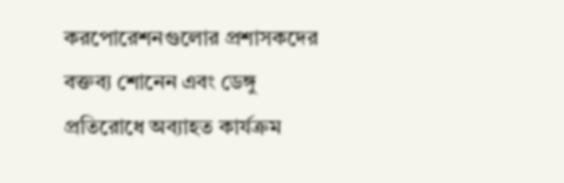করপোরেশনগুলোর প্রশাসকদের বক্তব্য শোনেন এবং ডেঙ্গু প্রতিরোধে অব্যাহত কার্যক্রম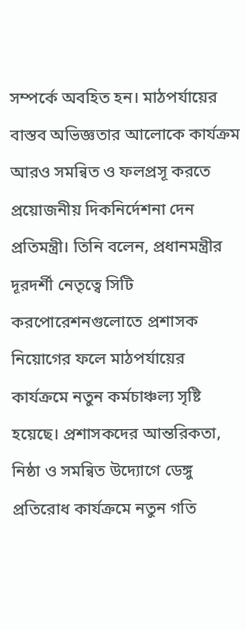সম্পর্কে অবহিত হন। মাঠপর্যায়ের বাস্তব অভিজ্ঞতার আলোকে কার্যক্রম আরও সমন্বিত ও ফলপ্রসূ করতে প্রয়োজনীয় দিকনির্দেশনা দেন প্রতিমন্ত্রী। তিনি বলেন, প্রধানমন্ত্রীর দূরদর্শী নেতৃত্বে সিটি করপোরেশনগুলোতে প্রশাসক নিয়োগের ফলে মাঠপর্যায়ের কার্যক্রমে নতুন কর্মচাঞ্চল্য সৃষ্টি হয়েছে। প্রশাসকদের আন্তরিকতা, নিষ্ঠা ও সমন্বিত উদ্যোগে ডেঙ্গু প্রতিরোধ কার্যক্রমে নতুন গতি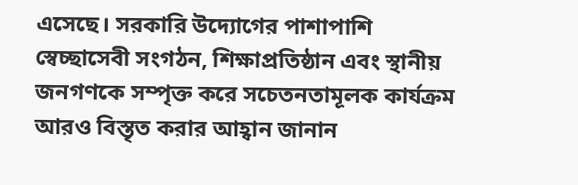এসেছে। সরকারি উদ্যোগের পাশাপাশি স্বেচ্ছাসেবী সংগঠন, শিক্ষাপ্রতিষ্ঠান এবং স্থানীয় জনগণকে সম্পৃক্ত করে সচেতনতামূলক কার্যক্রম আরও বিস্তৃত করার আহ্বান জানান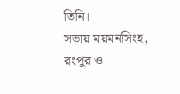তিনি।
সভায় ময়মনসিংহ, রংপুর ও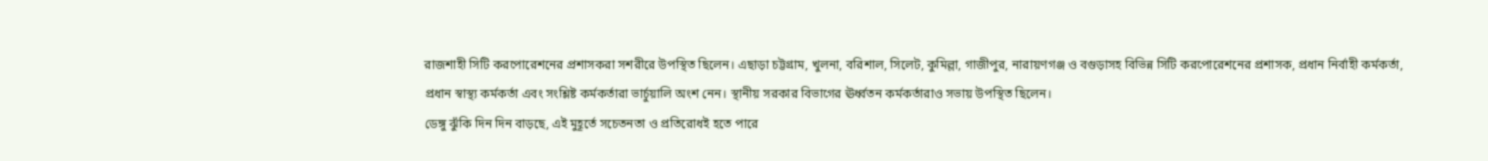রাজশাহী সিটি করপোরেশনের প্রশাসকরা সশরীরে উপস্থিত ছিলেন। এছাড়া চট্টগ্রাম, খুলনা, বরিশাল, সিলেট, কুমিল্লা, গাজীপুর, নারায়ণগঞ্জ ও বগুড়াসহ বিভিন্ন সিটি করপোরেশনের প্রশাসক, প্রধান নির্বাহী কর্মকর্তা, প্রধান স্বাস্থ্য কর্মকর্তা এবং সংশ্লিষ্ট কর্মকর্তারা ভার্চুয়ালি অংশ নেন। স্থানীয় সরকার বিভাগের ঊর্ধ্বতন কর্মকর্তারাও সভায় উপস্থিত ছিলেন।
ডেঙ্গু ঝুঁকি দিন দিন বাড়ছে, এই মুহূর্তে সচেতনতা ও প্রতিরোধই হতে পারে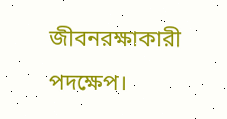জীবনরক্ষাকারী পদক্ষেপ।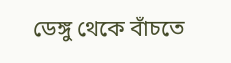ডেঙ্গু থেকে বাঁচতে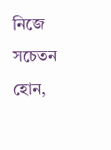নিজে সচেতন হোন,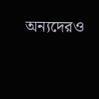অন্যদেরও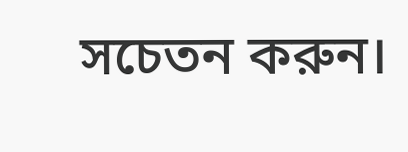সচেতন করুন।